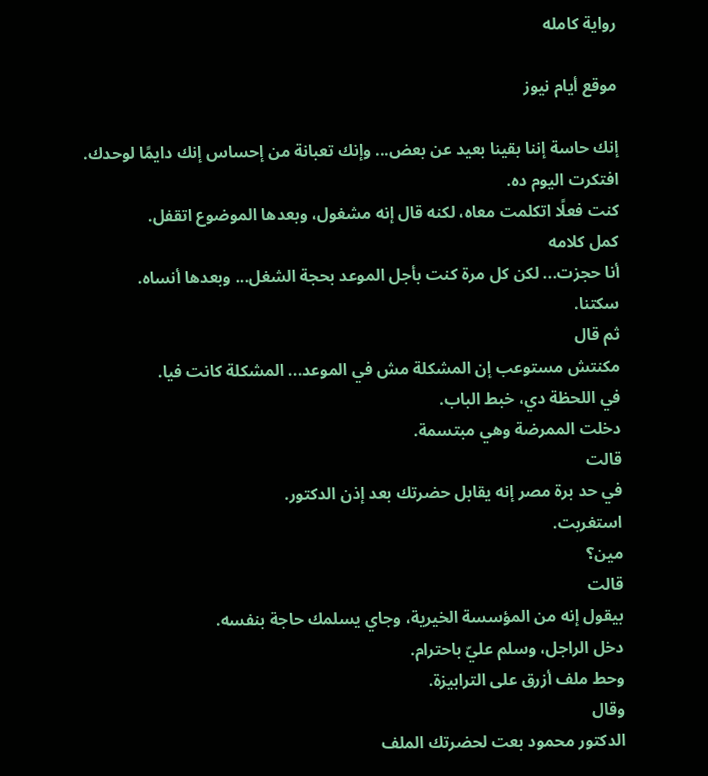رواية كامله

موقع أيام نيوز

إنك حاسة إننا بقينا بعيد عن بعض... وإنك تعبانة من إحساس إنك دايمًا لوحدك.
افتكرت اليوم ده.
كنت فعلًا اتكلمت معاه، لكنه قال إنه مشغول، وبعدها الموضوع اتقفل.
كمل كلامه
أنا حجزت... لكن كل مرة كنت بأجل الموعد بحجة الشغل... وبعدها أنساه.
سكتنا.
ثم قال
مكنتش مستوعب إن المشكلة مش في الموعد... المشكلة كانت فيا.
في اللحظة دي، خبط الباب.
دخلت الممرضة وهي مبتسمة.
قالت
في حد برة مصر إنه يقابل حضرتك بعد إذن الدكتور.
استغربت.
مين؟
قالت
بيقول إنه من المؤسسة الخيرية، وجاي يسلمك حاجة بنفسه.
دخل الراجل، وسلم عليّ باحترام.
وحط ملف أزرق على الترابيزة.
وقال
الدكتور محمود بعت لحضرتك الملف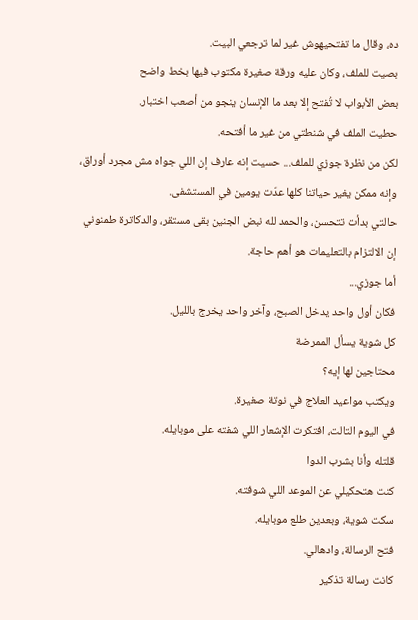ده، وقال ما تفتحيهوش غير لما ترجعي البيت.
بصيت للملف، وكان عليه ورقة صغيرة مكتوب فيها بخط واضح
بعض الأبواب لا تُفتح إلا بعد ما الإنسان ينجو من أصعب اختبار.
حطيت الملف في شنطتي من غير ما أفتحه.
لكن من نظرة جوزي للملف... حسيت إنه عارف إن اللي جواه مش مجرد أوراق، وإنه ممكن يغير حياتنا كلها عدّت يومين في المستشفى.
حالتي بدأت تتحسن، والحمد لله نبض الجنين بقى مستقر، والدكاترة طمنوني إن الالتزام بالتعليمات هو أهم حاجة.
أما جوزي...
فكان أول واحد يدخل الصبح، وآخر واحد يخرج بالليل.
كل شوية يسأل الممرضة
محتاجين لها إيه؟
ويكتب مواعيد العلاج في نوتة صغيرة.
في اليوم التالت، افتكرت الإشعار اللي شفته على موبايله.
قلتله وأنا بشرب الدوا
كنت هتحكيلي عن الموعد اللي شوفته.
سكت شوية، وبعدين طلع موبايله.
فتح الرسالة، وادهالي.
كانت رسالة تذكير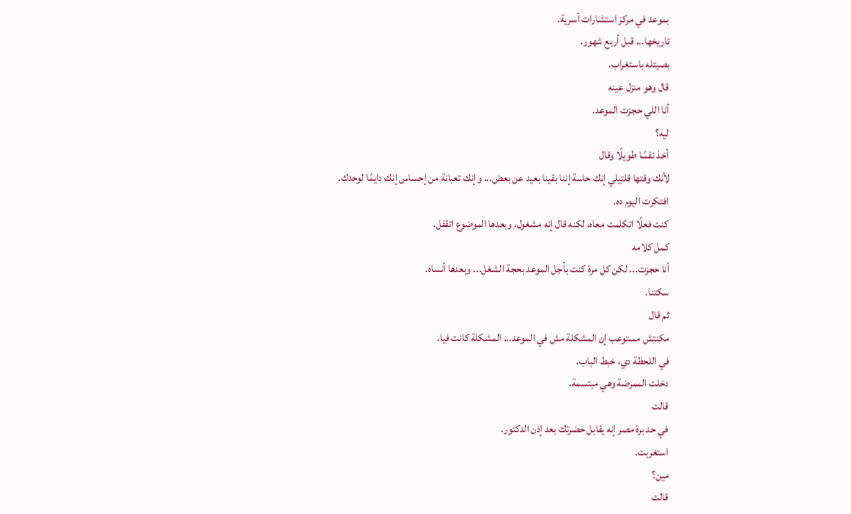بموعد في مركز استشارات أسرية.
تاريخها... قبل أربع شهور.
بصيتله باستغراب.
قال وهو منزل عينه
أنا اللي حجزت الموعد.
ليه؟
أخذ نفسًا طويلًا وقال
لأنك وقتها قلتيلي إنك حاسة إننا بقينا بعيد عن بعض... وإنك تعبانة من إحساس إنك دايمًا لوحدك.
افتكرت اليوم ده.
كنت فعلًا اتكلمت معاه، لكنه قال إنه مشغول، وبعدها الموضوع اتقفل.
كمل كلامه
أنا حجزت... لكن كل مرة كنت بأجل الموعد بحجة الشغل... وبعدها أنساه.
سكتنا.
ثم قال
مكنتش مستوعب إن المشكلة مش في الموعد... المشكلة كانت فيا.
في اللحظة دي، خبط الباب.
دخلت الممرضة وهي مبتسمة.
قالت
في حد برة مصر إنه يقابل حضرتك بعد إذن الدكتور.
استغربت.
مين؟
قالت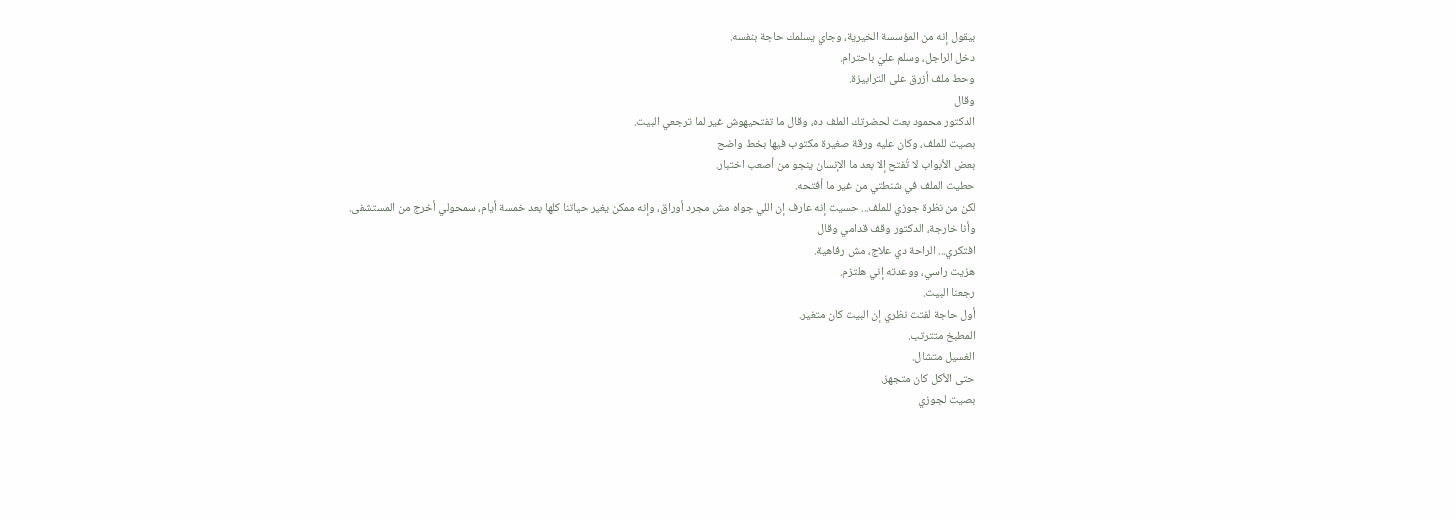بيقول إنه من المؤسسة الخيرية، وجاي يسلمك حاجة بنفسه.
دخل الراجل، وسلم عليّ باحترام.
وحط ملف أزرق على الترابيزة.
وقال
الدكتور محمود بعت لحضرتك الملف ده، وقال ما تفتحيهوش غير لما ترجعي البيت.
بصيت للملف، وكان عليه ورقة صغيرة مكتوب فيها بخط واضح
بعض الأبواب لا تُفتح إلا بعد ما الإنسان ينجو من أصعب اختبار.
حطيت الملف في شنطتي من غير ما أفتحه.
لكن من نظرة جوزي للملف... حسيت إنه عارف إن اللي جواه مش مجرد أوراق، وإنه ممكن يغير حياتنا كلها بعد خمسة أيام، سمحولي أخرج من المستشفى.
وأنا خارجة، الدكتور وقف قدامي وقال
افتكري... الراحة دي علاج، مش رفاهية.
هزيت راسي، ووعدته إني هلتزم.
رجعنا البيت.
أول حاجة لفتت نظري إن البيت كان متغير.
المطبخ متترتب.
الغسيل متشال.
حتى الأكل كان متجهز.
بصيت لجوزي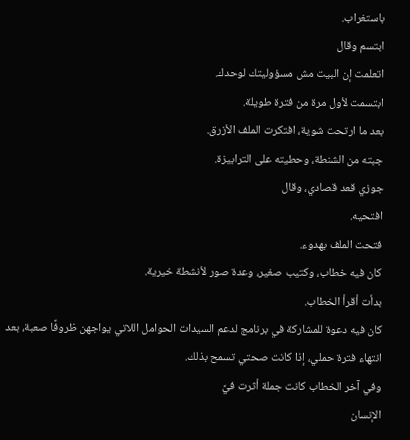باستغراب.
ابتسم وقال
اتعلمت إن البيت مش مسؤوليتك لوحدك.
ابتسمت لأول مرة من فترة طويلة.
بعد ما ارتحت شوية، افتكرت الملف الأزرق.
جبته من الشنطة، وحطيته على الترابيزة.
جوزي قعد قصادي، وقال
افتحيه.
فتحت الملف بهدوء.
كان فيه خطاب، وكتيب صغير، وعدة صور لأنشطة خيرية.
بدأت أقرأ الخطاب.
كان فيه دعوة للمشاركة في برنامج لدعم السيدات الحوامل اللاتي يواجهن ظروفًا صعبة، بعد انتهاء فترة حملي، إذا كانت صحتي تسمح بذلك.
وفي آخر الخطاب كانت جملة أثرت فيَّ
الإنسان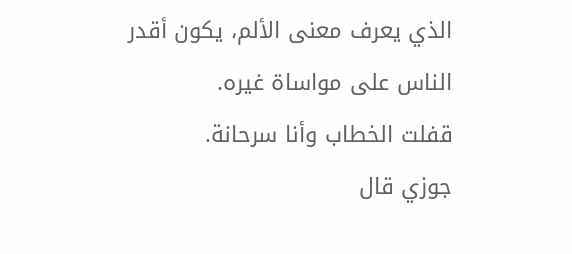الذي يعرف معنى الألم، يكون أقدر الناس على مواساة غيره.
قفلت الخطاب وأنا سرحانة.
جوزي قال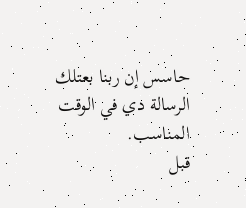حاسس إن ربنا بعتلك الرسالة دي في الوقت المناسب.
قبل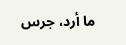ما أرد، جرس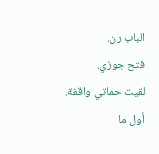الباب رن.
فتح جوزي.
لقيت حماتي واقفة.
أول ما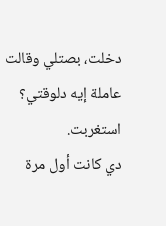دخلت، بصتلي وقالت
عاملة إيه دلوقتي؟
استغربت.
دي كانت أول مرة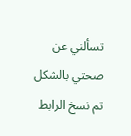تسألني عن صحتي بالشكل
تم نسخ الرابط